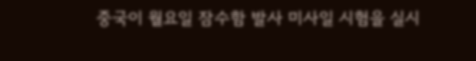중국이 월요일 잠수함 발사 미사일 시험을 실시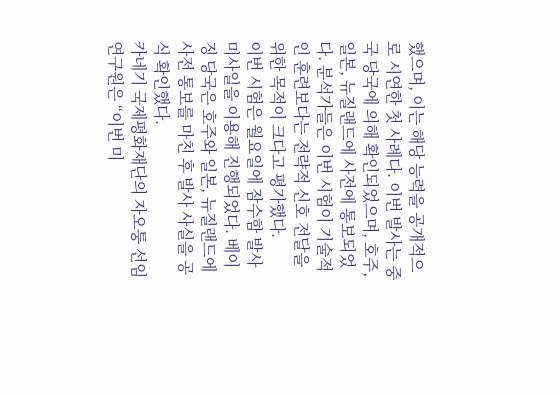했으며, 이는 해당 능력을 공개적으로 시연한 첫 사례다. 이번 발사는 중국 당국에 의해 확인되었으며, 호주, 일본, 뉴질랜드에 사전에 통보되었다. 분석가들은 이번 시험이 기술적인 훈련보다는 전략적 신호 전달을 위한 목적이 크다고 평가했다.
이번 시험은 월요일에 잠수함 발사 미사일을 이용해 진행되었다. 베이징 당국은 호주와 일본, 뉴질랜드에 사전 통보를 마친 후 발사 사실을 공식 확인했다.
카네기 국제평화재단의 자오퉁 선임연구원은 “이번 미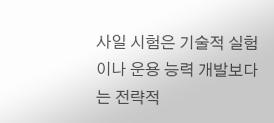사일 시험은 기술적 실험이나 운용 능력 개발보다는 전략적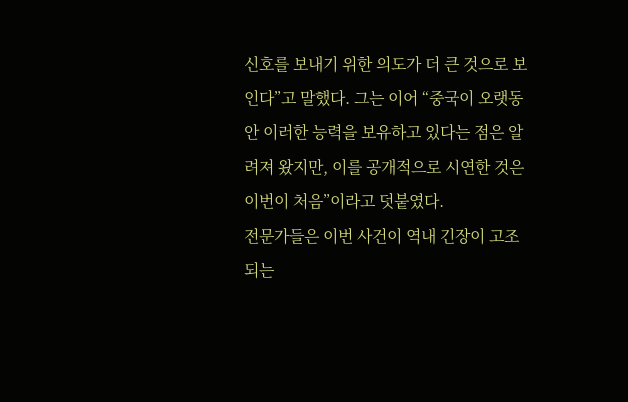신호를 보내기 위한 의도가 더 큰 것으로 보인다”고 말했다. 그는 이어 “중국이 오랫동안 이러한 능력을 보유하고 있다는 점은 알려져 왔지만, 이를 공개적으로 시연한 것은 이번이 처음”이라고 덧붙였다.
전문가들은 이번 사건이 역내 긴장이 고조되는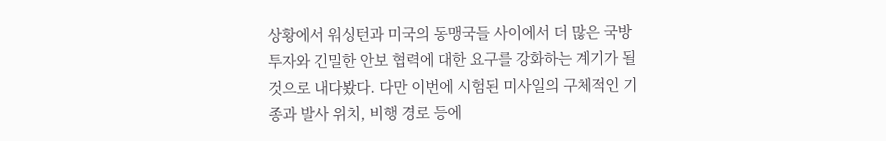상황에서 워싱턴과 미국의 동맹국들 사이에서 더 많은 국방 투자와 긴밀한 안보 협력에 대한 요구를 강화하는 계기가 될 것으로 내다봤다. 다만 이번에 시험된 미사일의 구체적인 기종과 발사 위치, 비행 경로 등에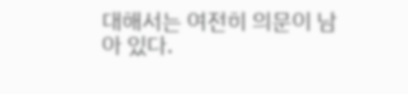대해서는 여전히 의문이 남아 있다.